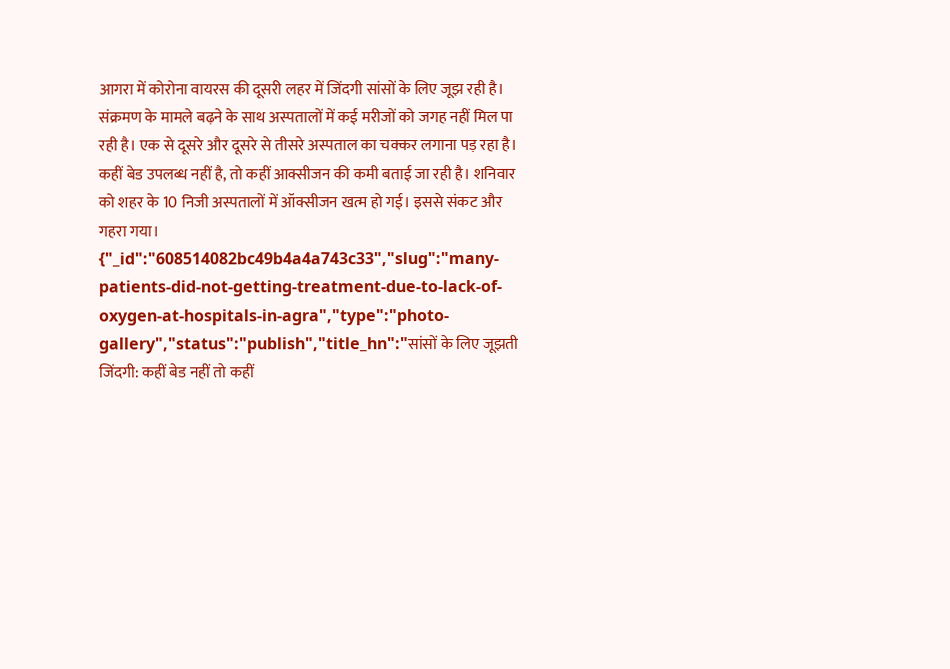आगरा में कोरोना वायरस की दूसरी लहर में जिंदगी सांसों के लिए जूझ रही है। संक्रमण के मामले बढ़ने के साथ अस्पतालों में कई मरीजों को जगह नहीं मिल पा रही है। एक से दूसरे और दूसरे से तीसरे अस्पताल का चक्कर लगाना पड़ रहा है। कहीं बेड उपलब्ध नहीं है, तो कहीं आक्सीजन की कमी बताई जा रही है। शनिवार को शहर के 10 निजी अस्पतालों में ऑक्सीजन खत्म हो गई। इससे संकट और गहरा गया।
{"_id":"608514082bc49b4a4a743c33","slug":"many-patients-did-not-getting-treatment-due-to-lack-of-oxygen-at-hospitals-in-agra","type":"photo-gallery","status":"publish","title_hn":"सांसों के लिए जूझती जिंदगी: कहीं बेड नहीं तो कहीं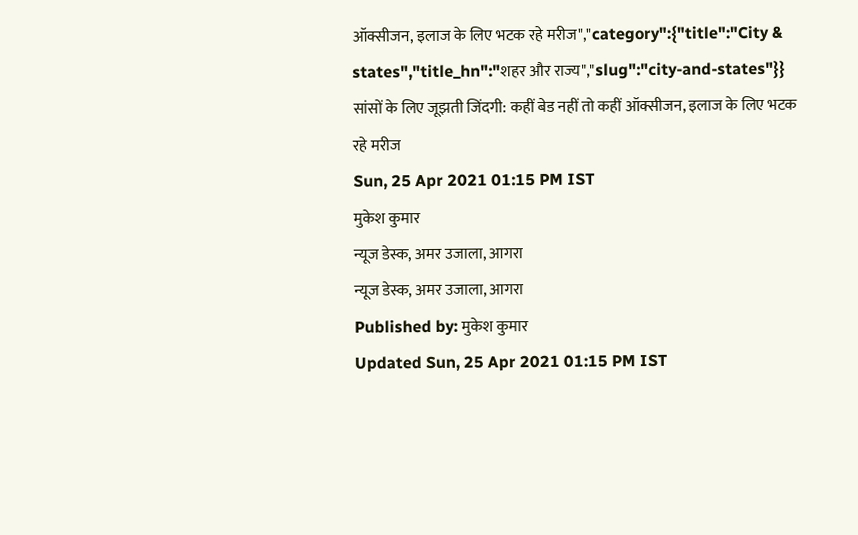ऑक्सीजन, इलाज के लिए भटक रहे मरीज","category":{"title":"City & states","title_hn":"शहर और राज्य","slug":"city-and-states"}}
सांसों के लिए जूझती जिंदगी: कहीं बेड नहीं तो कहीं ऑक्सीजन, इलाज के लिए भटक रहे मरीज
Sun, 25 Apr 2021 01:15 PM IST
मुकेश कुमार
न्यूज डेस्क, अमर उजाला, आगरा
न्यूज डेस्क, अमर उजाला, आगरा
Published by: मुकेश कुमार
Updated Sun, 25 Apr 2021 01:15 PM IST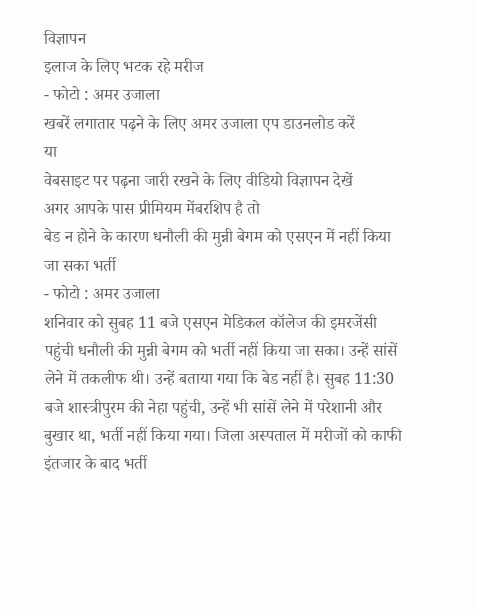विज्ञापन
इलाज के लिए भटक रहे मरीज
- फोटो : अमर उजाला
खबरें लगातार पढ़ने के लिए अमर उजाला एप डाउनलोड करें
या
वेबसाइट पर पढ़ना जारी रखने के लिए वीडियो विज्ञापन देखें
अगर आपके पास प्रीमियम मेंबरशिप है तो
बेड न होने के कारण धनौली की मुन्नी बेगम को एसएन में नहीं किया जा सका भर्ती
- फोटो : अमर उजाला
शनिवार को सुबह 11 बजे एसएन मेडिकल कॉलेज की इमरजेंसी पहुंची धनौली की मुन्नी बेगम को भर्ती नहीं किया जा सका। उन्हें सांसें लेने में तकलीफ थी। उन्हें बताया गया कि बेड नहीं है। सुबह 11:30 बजे शास्त्रीपुरम की नेहा पहुंची, उन्हें भी सांसें लेने में परेशानी और बुखार था, भर्ती नहीं किया गया। जिला अस्पताल में मरीजों को काफी इंतजार के बाद भर्ती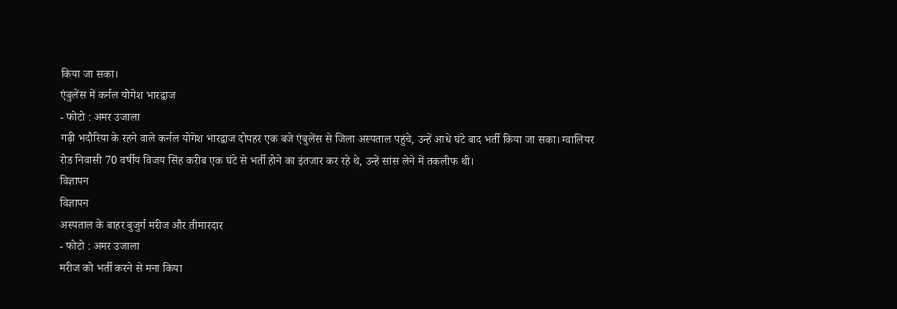किया जा सका।
एंबुलेंस में कर्नल योगेश भारद्वाज
- फोटो : अमर उजाला
गढ़ी भदौरिया के रहने वाले कर्नल योगेश भारद्वाज दोपहर एक बजे एंबुलेंस से जिला अस्पताल पहुंचे, उन्हें आधे घंटे बाद भर्ती किया जा सका। ग्वालियर रोड निवासी 70 वर्षीय विजय सिंह करीब एक घंटे से भर्ती होने का इंतजार कर रहे थे, उन्हें सांस लेने में तकलीफ थी।
विज्ञापन
विज्ञापन
अस्पताल के बाहर बुजुर्ग मरीज और तीमारदार
- फोटो : अमर उजाला
मरीज को भर्ती करने से मना किया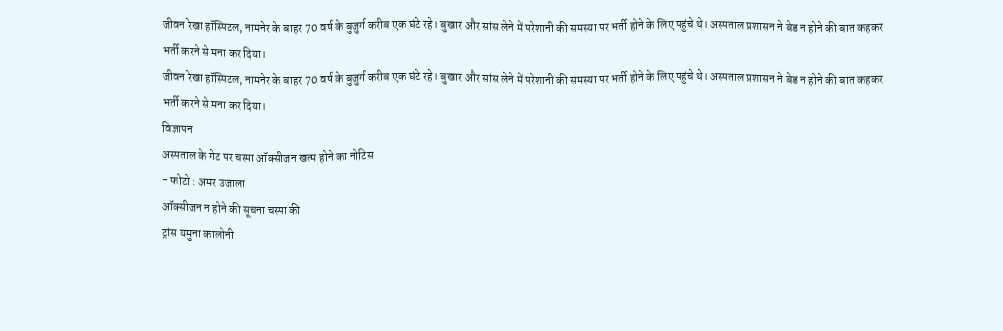जीवन रेखा हॉस्पिटल, नामनेर के बाहर 70 वर्ष के बुजुर्ग करीब एक घंटे रहे। बुखार और सांस लेने में परेशानी की समस्या पर भर्ती होने के लिए पहुंचे थे। अस्पताल प्रशासन ने बेड न होने की बात कहकर भर्ती करने से मना कर दिया।
जीवन रेखा हॉस्पिटल, नामनेर के बाहर 70 वर्ष के बुजुर्ग करीब एक घंटे रहे। बुखार और सांस लेने में परेशानी की समस्या पर भर्ती होने के लिए पहुंचे थे। अस्पताल प्रशासन ने बेड न होने की बात कहकर भर्ती करने से मना कर दिया।
विज्ञापन
अस्पताल के गेट पर चस्पा ऑक्सीजन खत्म होने का नोटिस
- फोटो : अमर उजाला
ऑक्सीजन न होने की सूचना चस्पा की
ट्रांस यमुना कालोनी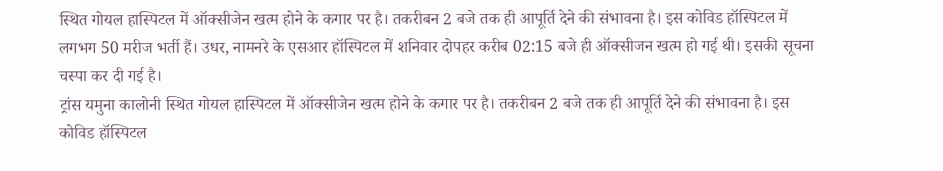स्थित गोयल हास्पिटल में ऑक्सीजेन खत्म होने के कगार पर है। तकरीबन 2 बजे तक ही आपूर्ति देने की संभावना है। इस कोविड हॉस्पिटल में लगभग 50 मरीज भर्ती हैं। उधर, नामनरे के एसआर हॉस्पिटल में शनिवार दोपहर करीब 02:15 बजे ही ऑक्सीजन खत्म हो गई थी। इसकी सूचना चस्पा कर दी गई है।
ट्रांस यमुना कालोनी स्थित गोयल हास्पिटल में ऑक्सीजेन खत्म होने के कगार पर है। तकरीबन 2 बजे तक ही आपूर्ति देने की संभावना है। इस कोविड हॉस्पिटल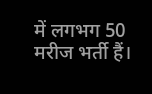में लगभग 50 मरीज भर्ती हैं।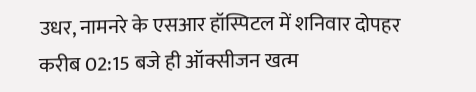उधर, नामनरे के एसआर हॉस्पिटल में शनिवार दोपहर करीब 02:15 बजे ही ऑक्सीजन खत्म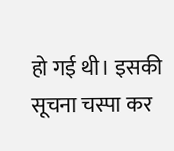हो गई थी। इसकी सूचना चस्पा कर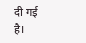दी गई है।